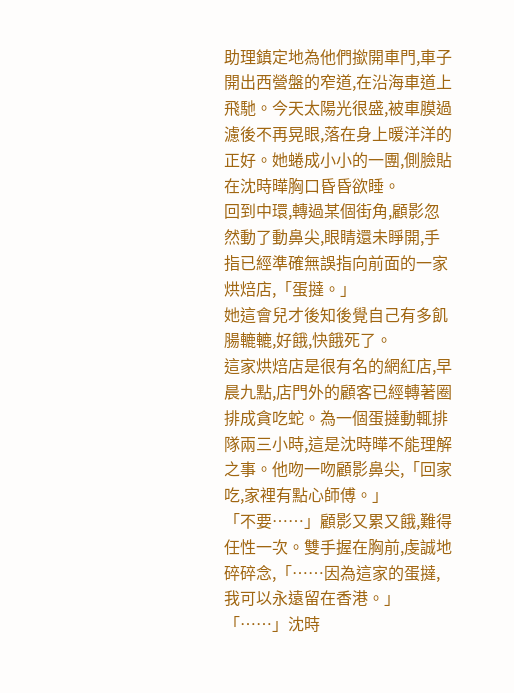助理鎮定地為他們撳開車門,車子開出西營盤的窄道,在沿海車道上飛馳。今天太陽光很盛,被車膜過濾後不再晃眼,落在身上暖洋洋的正好。她蜷成小小的一團,側臉貼在沈時曄胸口昏昏欲睡。
回到中環,轉過某個街角,顧影忽然動了動鼻尖,眼睛還未睜開,手指已經準確無誤指向前面的一家烘焙店,「蛋撻。」
她這會兒才後知後覺自己有多飢腸轆轆,好餓,快餓死了。
這家烘焙店是很有名的網紅店,早晨九點,店門外的顧客已經轉著圈排成貪吃蛇。為一個蛋撻動輒排隊兩三小時,這是沈時曄不能理解之事。他吻一吻顧影鼻尖,「回家吃,家裡有點心師傅。」
「不要……」顧影又累又餓,難得任性一次。雙手握在胸前,虔誠地碎碎念,「……因為這家的蛋撻,我可以永遠留在香港。」
「……」沈時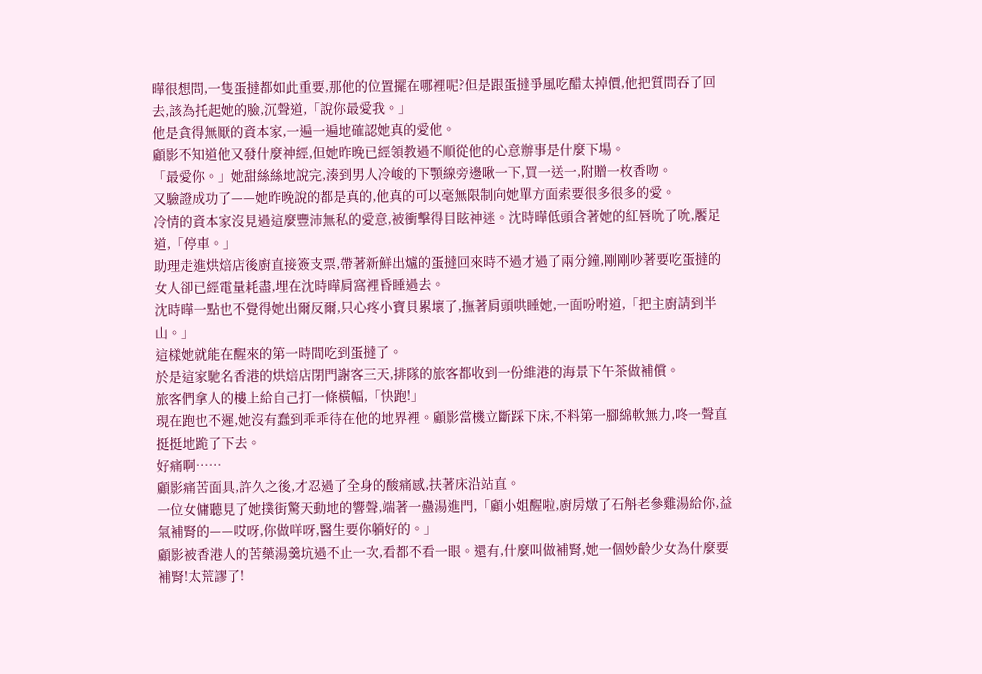曄很想問,一隻蛋撻都如此重要,那他的位置擺在哪裡呢?但是跟蛋撻爭風吃醋太掉價,他把質問吞了回去,該為托起她的臉,沉聲道,「說你最愛我。」
他是貪得無厭的資本家,一遍一遍地確認她真的愛他。
顧影不知道他又發什麼神經,但她昨晚已經領教過不順從他的心意辦事是什麼下場。
「最愛你。」她甜絲絲地說完,湊到男人冷峻的下顎線旁邊啾一下,買一送一,附贈一枚香吻。
又驗證成功了——她昨晚說的都是真的,他真的可以毫無限制向她單方面索要很多很多的愛。
冷情的資本家沒見過這麼豐沛無私的愛意,被衝擊得目眩神迷。沈時曄低頭含著她的紅唇吮了吮,饜足道,「停車。」
助理走進烘焙店後廚直接簽支票,帶著新鮮出爐的蛋撻回來時不過才過了兩分鐘,剛剛吵著要吃蛋撻的女人卻已經電量耗盡,埋在沈時曄肩窩裡昏睡過去。
沈時曄一點也不覺得她出爾反爾,只心疼小寶貝累壞了,撫著肩頭哄睡她,一面吩咐道,「把主廚請到半山。」
這樣她就能在醒來的第一時間吃到蛋撻了。
於是這家馳名香港的烘焙店閉門謝客三天,排隊的旅客都收到一份維港的海景下午茶做補償。
旅客們拿人的樓上給自己打一條橫幅,「快跑!」
現在跑也不遲,她沒有蠢到乖乖待在他的地界裡。顧影當機立斷踩下床,不料第一腳綿軟無力,咚一聲直挺挺地跪了下去。
好痛啊……
顧影痛苦面具,許久之後,才忍過了全身的酸痛感,扶著床沿站直。
一位女傭聽見了她撲街驚天動地的響聲,端著一蠱湯進門,「顧小姐醒啦,廚房燉了石斛老參雞湯給你,益氣補腎的——哎呀,你做咩呀,醫生要你躺好的。」
顧影被香港人的苦藥湯羹坑過不止一次,看都不看一眼。還有,什麼叫做補腎,她一個妙齡少女為什麼要補腎!太荒謬了!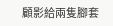顧影給兩隻腳套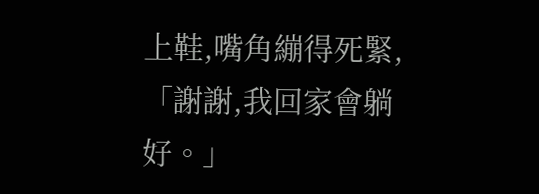上鞋,嘴角繃得死緊,「謝謝,我回家會躺好。」